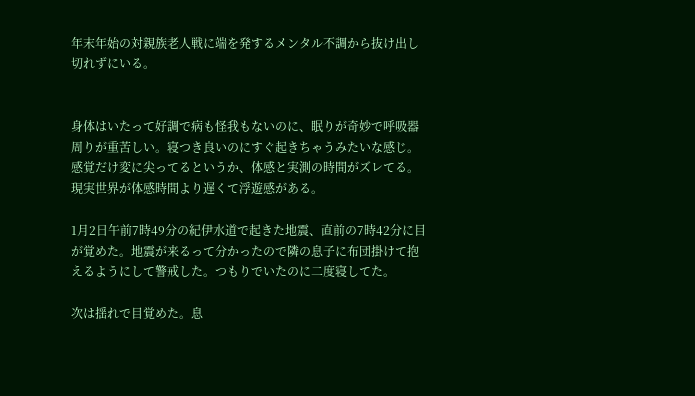年末年始の対親族老人戦に端を発するメンタル不調から抜け出し切れずにいる。


身体はいたって好調で病も怪我もないのに、眠りが奇妙で呼吸器周りが重苦しい。寝つき良いのにすぐ起きちゃうみたいな感じ。感覚だけ変に尖ってるというか、体感と実測の時間がズレてる。現実世界が体感時間より遅くて浮遊感がある。

1月2日午前7時49分の紀伊水道で起きた地震、直前の7時42分に目が覚めた。地震が来るって分かったので隣の息子に布団掛けて抱えるようにして警戒した。つもりでいたのに二度寝してた。

次は揺れで目覚めた。息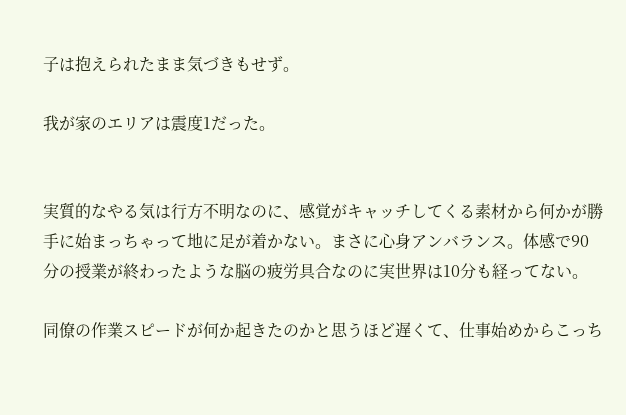子は抱えられたまま気づきもせず。

我が家のエリアは震度1だった。


実質的なやる気は行方不明なのに、感覚がキャッチしてくる素材から何かが勝手に始まっちゃって地に足が着かない。まさに心身アンバランス。体感で90分の授業が終わったような脳の疲労具合なのに実世界は10分も経ってない。

同僚の作業スピードが何か起きたのかと思うほど遅くて、仕事始めからこっち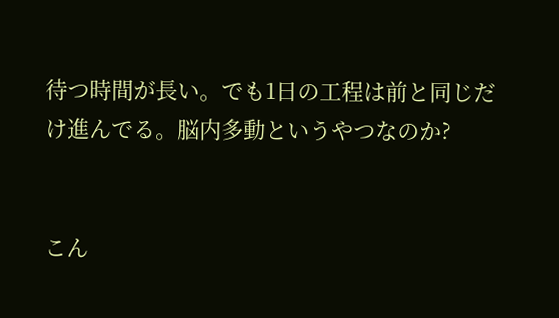待つ時間が長い。でも1日の工程は前と同じだけ進んでる。脳内多動というやつなのか?


こん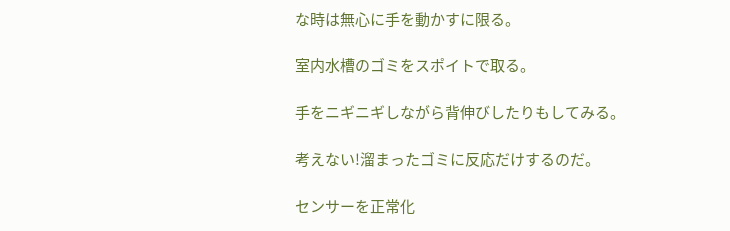な時は無心に手を動かすに限る。

室内水槽のゴミをスポイトで取る。

手をニギニギしながら背伸びしたりもしてみる。

考えない!溜まったゴミに反応だけするのだ。

センサーを正常化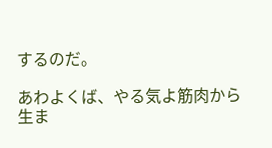するのだ。

あわよくば、やる気よ筋肉から生ま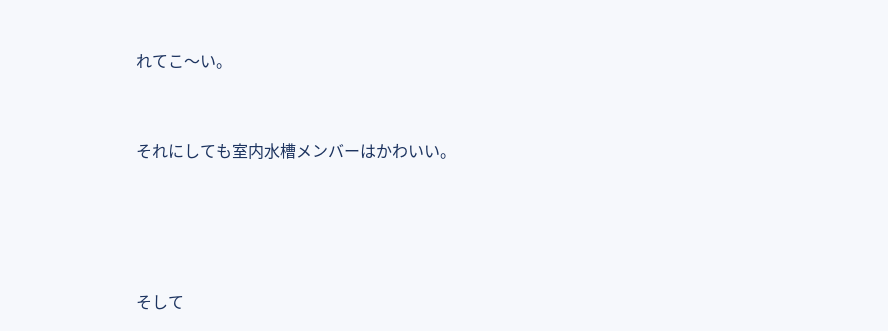れてこ〜い。


それにしても室内水槽メンバーはかわいい。




そして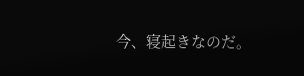今、寝起きなのだ。